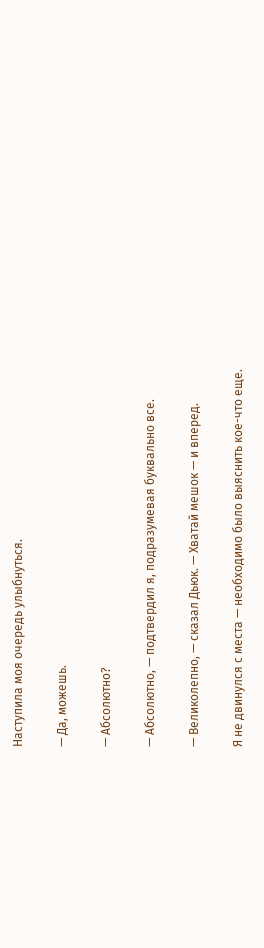Наступила моя очередь улыбнуться.

— Да, можешь.

— Абсолютно?

— Абсолютно, — подтвердил я, подразумевая буквально все.

— Великолепно, — сказал Дьюк. — Хватай мешок — и вперед.

Я не двинулся с места — необходимо было выяснить кое-что еще.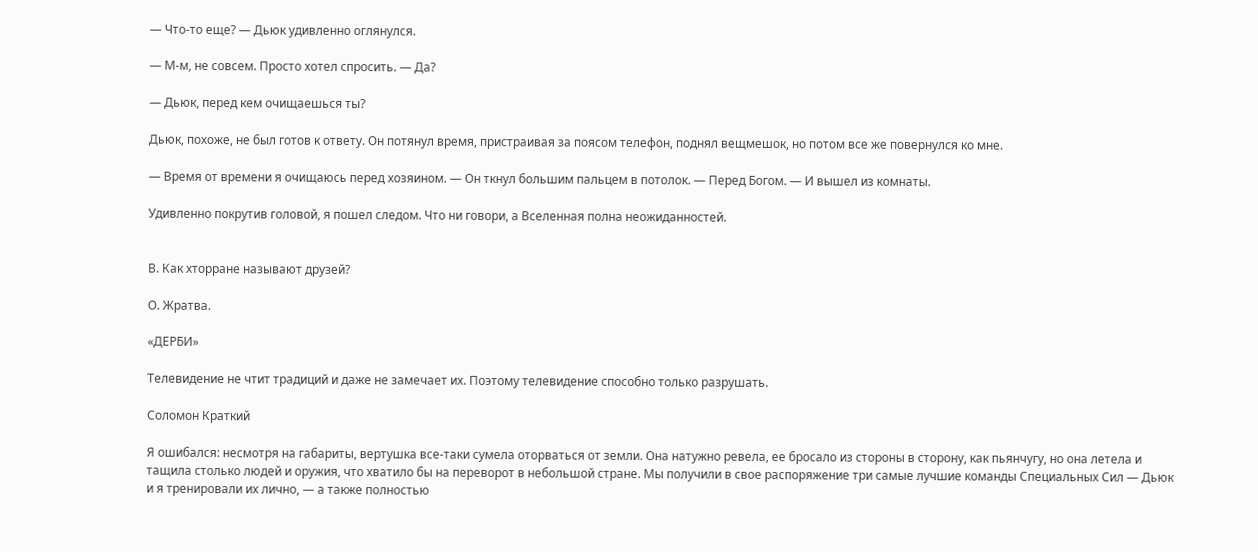— Что-то еще? — Дьюк удивленно оглянулся.

— М-м, не совсем. Просто хотел спросить. — Да?

— Дьюк, перед кем очищаешься ты?

Дьюк, похоже, не был готов к ответу. Он потянул время, пристраивая за поясом телефон, поднял вещмешок, но потом все же повернулся ко мне.

— Время от времени я очищаюсь перед хозяином. — Он ткнул большим пальцем в потолок. — Перед Богом. — И вышел из комнаты.

Удивленно покрутив головой, я пошел следом. Что ни говори, а Вселенная полна неожиданностей.


В. Как хторране называют друзей?

О. Жратва.

«ДЕРБИ»

Телевидение не чтит традиций и даже не замечает их. Поэтому телевидение способно только разрушать.

Соломон Краткий

Я ошибался: несмотря на габариты, вертушка все-таки сумела оторваться от земли. Она натужно ревела, ее бросало из стороны в сторону, как пьянчугу, но она летела и тащила столько людей и оружия, что хватило бы на переворот в небольшой стране. Мы получили в свое распоряжение три самые лучшие команды Специальных Сил — Дьюк и я тренировали их лично, — а также полностью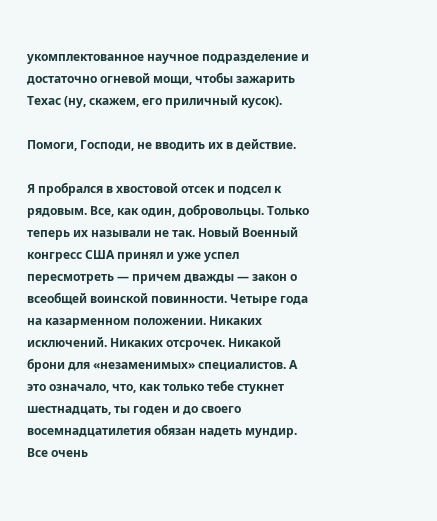укомплектованное научное подразделение и достаточно огневой мощи, чтобы зажарить Техас (ну, скажем, его приличный кусок).

Помоги, Господи, не вводить их в действие.

Я пробрался в хвостовой отсек и подсел к рядовым. Все, как один, добровольцы. Только теперь их называли не так. Новый Военный конгресс США принял и уже успел пересмотреть — причем дважды — закон о всеобщей воинской повинности. Четыре года на казарменном положении. Никаких исключений. Никаких отсрочек. Никакой брони для «незаменимых» специалистов. А это означало, что, как только тебе стукнет шестнадцать, ты годен и до своего восемнадцатилетия обязан надеть мундир. Все очень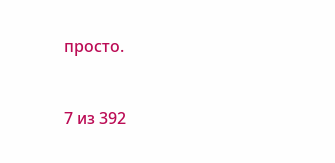просто.



7 из 392